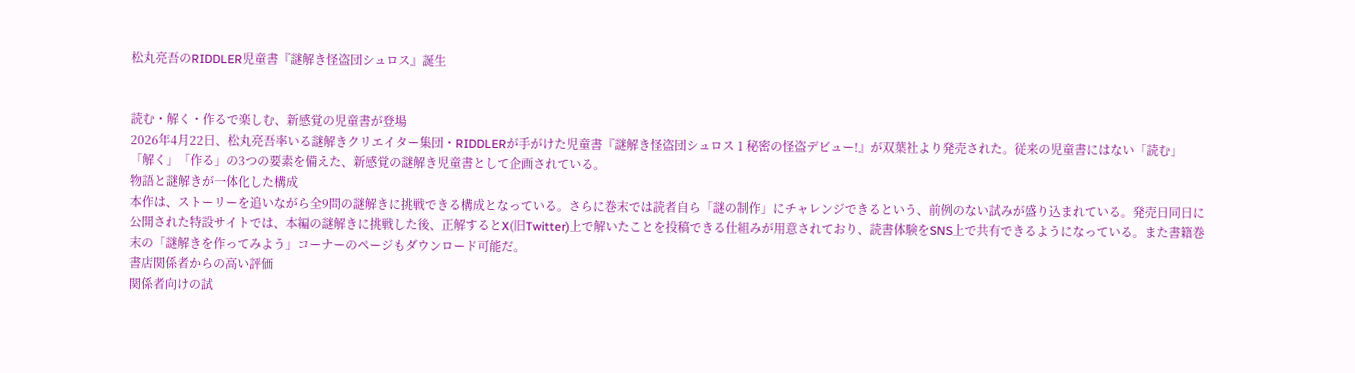松丸亮吾のRIDDLER児童書『謎解き怪盗団シュロス』誕生


読む・解く・作るで楽しむ、新感覚の児童書が登場
2026年4月22日、松丸亮吾率いる謎解きクリエイター集団・RIDDLERが手がけた児童書『謎解き怪盗団シュロス 1 秘密の怪盗デビュー!』が双葉社より発売された。従来の児童書にはない「読む」「解く」「作る」の3つの要素を備えた、新感覚の謎解き児童書として企画されている。
物語と謎解きが一体化した構成
本作は、ストーリーを追いながら全9問の謎解きに挑戦できる構成となっている。さらに巻末では読者自ら「謎の制作」にチャレンジできるという、前例のない試みが盛り込まれている。発売日同日に公開された特設サイトでは、本編の謎解きに挑戦した後、正解するとX(旧Twitter)上で解いたことを投稿できる仕組みが用意されており、読書体験をSNS上で共有できるようになっている。また書籍巻末の「謎解きを作ってみよう」コーナーのページもダウンロード可能だ。
書店関係者からの高い評価
関係者向けの試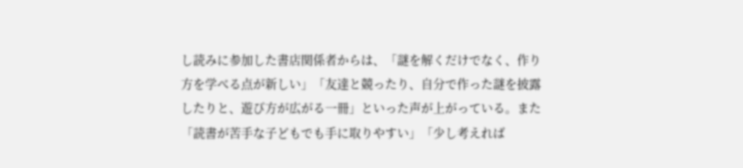し読みに参加した書店関係者からは、「謎を解くだけでなく、作り方を学べる点が新しい」「友達と競ったり、自分で作った謎を披露したりと、遊び方が広がる一冊」といった声が上がっている。また「読書が苦手な子どもでも手に取りやすい」「少し考えれば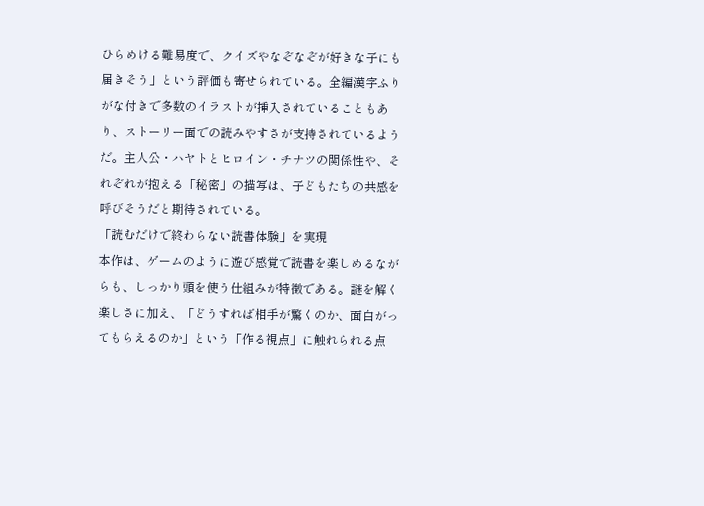ひらめける難易度で、クイズやなぞなぞが好きな子にも届きそう」という評価も寄せられている。全編漢字ふりがな付きで多数のイラストが挿入されていることもあり、ストーリー面での読みやすさが支持されているようだ。主人公・ハヤトとヒロイン・チナツの関係性や、それぞれが抱える「秘密」の描写は、子どもたちの共感を呼びそうだと期待されている。
「読むだけで終わらない読書体験」を実現
本作は、ゲームのように遊び感覚で読書を楽しめるながらも、しっかり頭を使う仕組みが特徴である。謎を解く楽しさに加え、「どうすれば相手が驚くのか、面白がってもらえるのか」という「作る視点」に触れられる点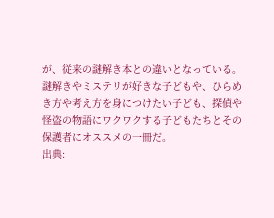が、従来の謎解き本との違いとなっている。謎解きやミステリが好きな子どもや、ひらめき方や考え方を身につけたい子ども、探偵や怪盗の物語にワクワクする子どもたちとその保護者にオススメの一冊だ。
出典: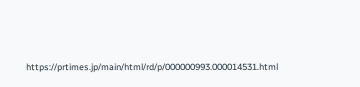https://prtimes.jp/main/html/rd/p/000000993.000014531.html